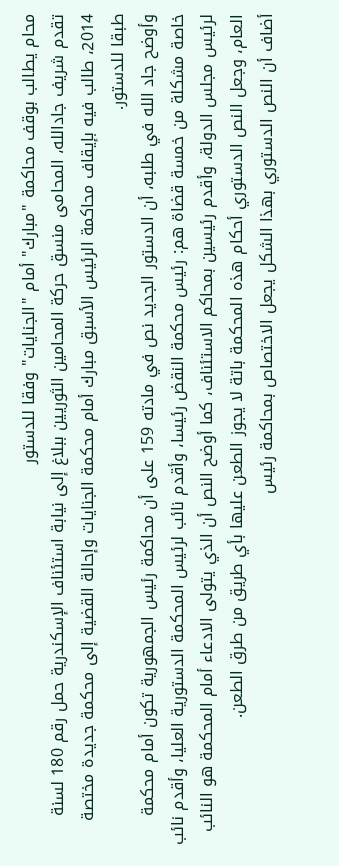محام يطالب بوقف محاكمة "مبارك" أمام "الجنايات" وفقا للدستور
تقدم شريف جادالله، المحامى منسق حركة المحامين الثوريين ببلاغ إلى نيابة استئناف الإسكندرية حمل رقم 180 لسنة 2014، طالب فيه بإيقاف محاكمة الرئيس الأسبق مبارك أمام محكمة الجنايات وإحالة القضية إلى محكمة جديدة مختصة طبقا للدستور.
وأوضح جاد الله في طلبه، أن الدستور الجديد نص في مادته 159 على أن محاكمة رئيس الجمهورية تكون أمام محكمة خاصة مشكلة من خمسة قضاة هم: رئيس محكمة النقض رئيسا، وأقدم نائب لرئيس المحكمة الدستورية العليا، وأقدم نائب لرئيس مجلس الدولة، وأقدم رئيسين بمحاكم الاستئناف، كما أوضح النص أن الذي يتولى الادعاء أمام المحكمة هو النائب العام، وجعل النص الدستوري أحكام هذه المحكمة باتة لا يجوز الطعن عليها بأي طريق من طرق الطعن.
أضاف أن النص الدستوري بهذا الشكل يجعل الاختصاص بمحاكمة رئيس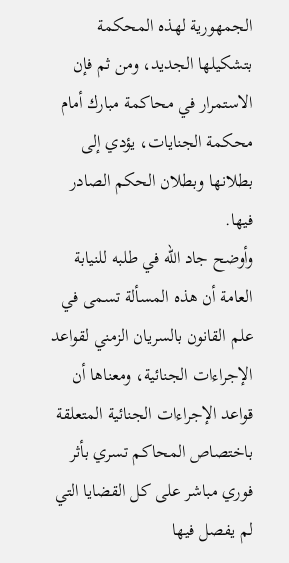الجمهورية لهذه المحكمة بتشكيلها الجديد، ومن ثم فإن الاستمرار في محاكمة مبارك أمام محكمة الجنايات، يؤدي إلى بطلانها وبطلان الحكم الصادر فيها.
وأوضح جاد الله في طلبه للنيابة العامة أن هذه المسألة تسمى في علم القانون بالسريان الزمني لقواعد الإجراءات الجنائية، ومعناها أن قواعد الإجراءات الجنائية المتعلقة باختصاص المحاكم تسري بأثر فوري مباشر على كل القضايا التي لم يفصل فيها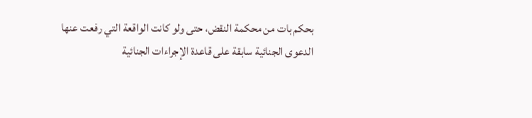بحكم بات من محكمة النقض، حتى ولو كانت الواقعة التي رفعت عنها الدعوى الجنائية سابقة على قاعدة الإجراءات الجنائية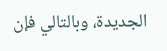الجديدة، وبالتالي فإن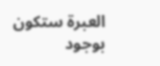العبرة ستكون بوجود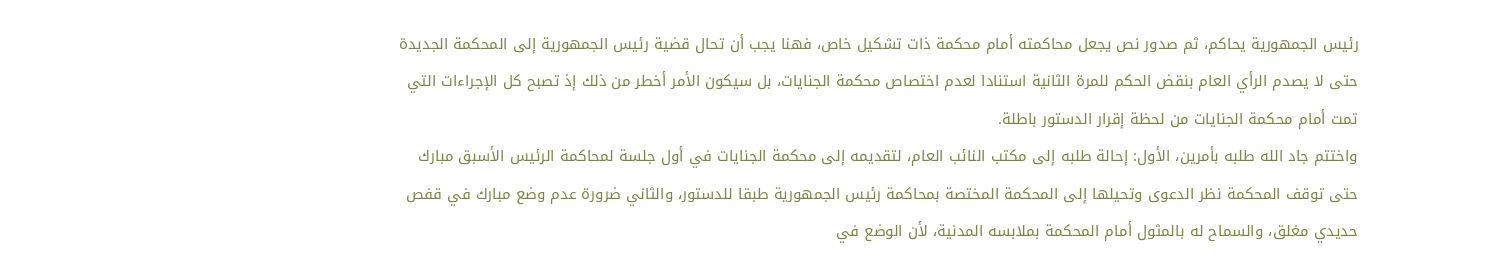رئيس الجمهورية يحاكم، ثم صدور نص يجعل محاكمته أمام محكمة ذات تشكيل خاص، فهنا يجب أن تحال قضية رئيس الجمهورية إلى المحكمة الجديدة حتى لا يصدم الرأي العام بنقض الحكم للمرة الثانية استنادا لعدم اختصاص محكمة الجنايات، بل سيكون الأمر أخطر من ذلك إذ تصبح كل الإجراءات التي تمت أمام محكمة الجنايات من لحظة إقرار الدستور باطلة.
واختتم جاد الله طلبه بأمرين، الأول: إحالة طلبه إلى مكتب النائب العام، لتقديمه إلى محكمة الجنايات في أول جلسة لمحاكمة الرئيس الأسبق مبارك حتى توقف المحكمة نظر الدعوى وتحيلها إلى المحكمة المختصة بمحاكمة رئيس الجمهورية طبقا للدستور، والثاني ضرورة عدم وضع مبارك في قفص حديدي مغلق، والسماح له بالمثول أمام المحكمة بملابسه المدنية، لأن الوضع في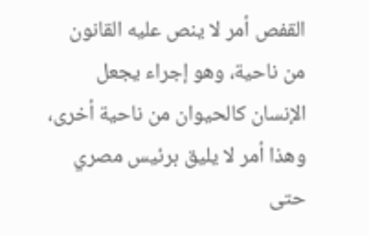القفص أمر لا ينص عليه القانون من ناحية، وهو إجراء يجعل الإنسان كالحيوان من ناحية أخرى، وهذا أمر لا يليق برئيس مصري حتى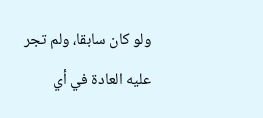ولو كان سابقا، ولم تجر عليه العادة في أي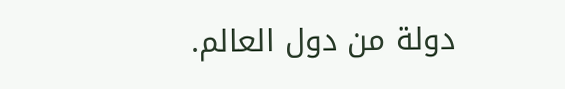دولة من دول العالم.